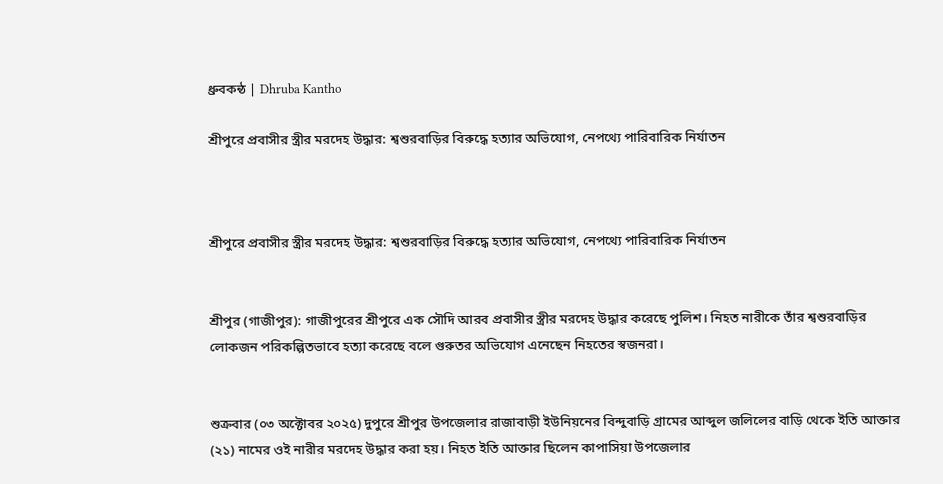ধ্রুবকন্ঠ | Dhruba Kantho

শ্রীপুরে প্রবাসীর স্ত্রীর মরদেহ উদ্ধার: শ্বশুরবাড়ির বিরুদ্ধে হত্যার অভিযোগ, নেপথ্যে পারিবারিক নির্যাতন



শ্রীপুরে প্রবাসীর স্ত্রীর মরদেহ উদ্ধার: শ্বশুরবাড়ির বিরুদ্ধে হত্যার অভিযোগ, নেপথ্যে পারিবারিক নির্যাতন


শ্রীপুর (গাজীপুর): গাজীপুরের শ্রীপুরে এক সৌদি আরব প্রবাসীর স্ত্রীর মরদেহ উদ্ধার করেছে পুলিশ। নিহত নারীকে তাঁর শ্বশুরবাড়ির লোকজন পরিকল্পিতভাবে হত্যা করেছে বলে গুরুতর অভিযোগ এনেছেন নিহতের স্বজনরা।


শুক্রবার (০৩ অক্টোবর ২০২৫) দুপুরে শ্রীপুর উপজেলার রাজাবাড়ী ইউনিয়নের বিন্দুবাড়ি গ্রামের আব্দুল জলিলের বাড়ি থেকে ইতি আক্তার (২১) নামের ওই নারীর মরদেহ উদ্ধার করা হয়। নিহত ইতি আক্তার ছিলেন কাপাসিয়া উপজেলার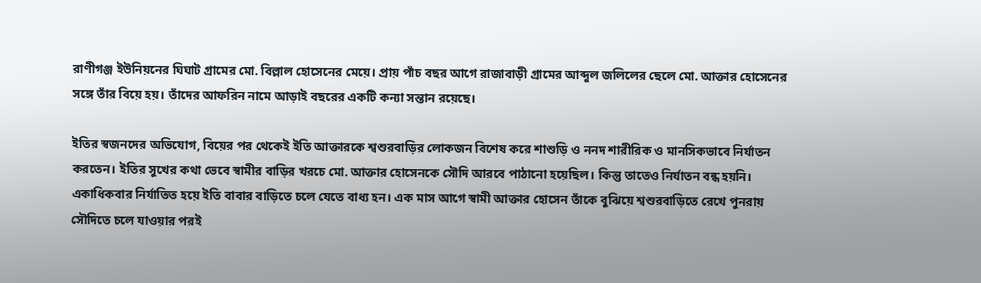রাণীগঞ্জ ইউনিয়নের ঘিঘাট গ্রামের মো. বিল্লাল হোসেনের মেয়ে। প্রায় পাঁচ বছর আগে রাজাবাড়ী গ্রামের আব্দুল জলিলের ছেলে মো. আক্তার হোসেনের সঙ্গে তাঁর বিয়ে হয়। তাঁদের আফরিন নামে আড়াই বছরের একটি কন্যা সন্তান রয়েছে।

ইতির স্বজনদের অভিযোগ, বিয়ের পর থেকেই ইতি আক্তারকে শ্বশুরবাড়ির লোকজন বিশেষ করে শাশুড়ি ও ননদ শারীরিক ও মানসিকভাবে নির্যাতন করতেন। ইতির সুখের কথা ভেবে স্বামীর বাড়ির খরচে মো. আক্তার হোসেনকে সৌদি আরবে পাঠানো হয়েছিল। কিন্তু তাতেও নির্যাতন বন্ধ হয়নি। একাধিকবার নির্যাতিত হয়ে ইতি বাবার বাড়িতে চলে যেতে বাধ্য হন। এক মাস আগে স্বামী আক্তার হোসেন তাঁকে বুঝিয়ে শ্বশুরবাড়িতে রেখে পুনরায় সৌদিতে চলে যাওয়ার পরই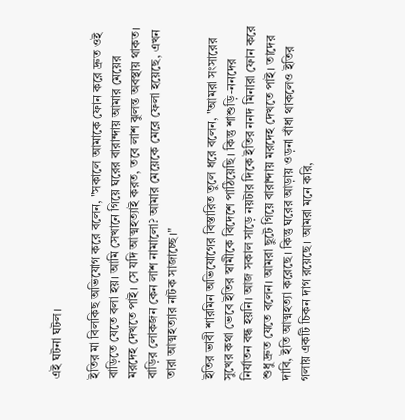এই ঘটনা ঘটল।

ইতির মা বিলকিছ অভিযোগ করে বলেন, "সকালে আমাকে ফোন করে দ্রুত ওই বাড়িতে যেতে বলা হয়। আমি সেখানে গিয়ে ঘরের বারান্দায় আমার মেয়ের মরদেহ দেখতে পাই। সে যদি আত্মহত্যাই করত, তবে লাশ ঝুলন্ত অবস্থায় থাকত। বাড়ির লোকজন কেন লাশ নামালো? আমার মেয়েকে মেরে ফেলা হয়েছে, এখন তারা আত্মহত্যার নাটক সাজাচ্ছে।"

ইতির ভাবী শারমিন অভিযোগের বিস্তারিত তুলে ধরে বলেন, "আমরা সংসারের সুখের কথা ভেবে ইতির স্বামীকে বিদেশে পাঠিয়েছি। কিন্তু শাশুড়ি-ননদের নির্যাতন বন্ধ হয়নি। আজ সকাল সাড়ে নয়টার দিকে ইতির ননদ মিনারা ফোন করে শুধু দ্রুত যেতে বলেন। আমরা ছুটে গিয়ে বারান্দায় মরদেহ দেখতে পাই। তাদের দাবি, ইতি আত্মহত্যা করেছে। কিন্তু ঘরের আড়ায় ওড়না বাঁধা থাকলেও ইতির গলায় একটি চিকন দাগ রয়েছে। আমরা মনে করি,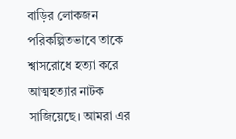বাড়ির লোকজন পরিকল্পিতভাবে তাকে শ্বাসরোধে হত্যা করে আত্মহত্যার নাটক সাজিয়েছে। আমরা এর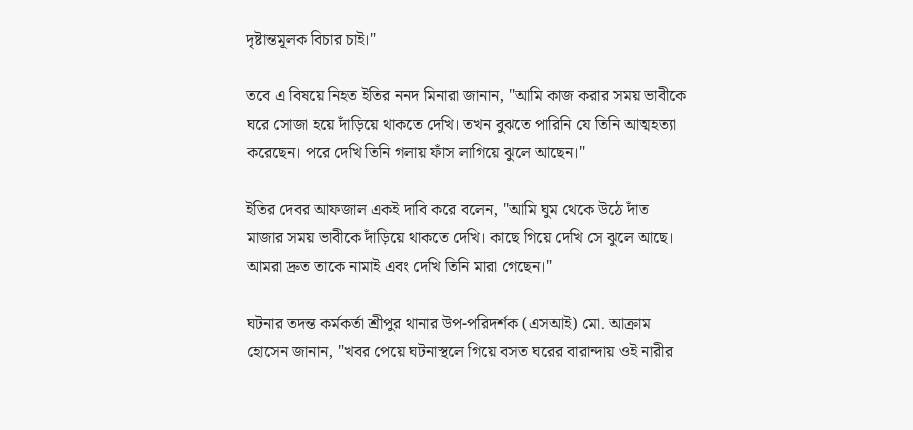দৃষ্টান্তমূলক বিচার চাই।"

তবে এ বিষয়ে নিহত ইতির ননদ মিনারা জানান, "আমি কাজ করার সময় ভাবীকে ঘরে সোজা হয়ে দাঁড়িয়ে থাকতে দেখি। তখন বুঝতে পারিনি যে তিনি আত্মহত্যা করেছেন। পরে দেখি তিনি গলায় ফাঁস লাগিয়ে ঝুলে আছেন।"

ইতির দেবর আফজাল একই দাবি করে বলেন, "আমি ঘুম থেকে উঠে দাঁত মাজার সময় ভাবীকে দাঁড়িয়ে থাকতে দেখি। কাছে গিয়ে দেখি সে ঝুলে আছে। আমরা দ্রুত তাকে নামাই এবং দেখি তিনি মারা গেছেন।"

ঘটনার তদন্ত কর্মকর্তা শ্রীপুর থানার উপ-পরিদর্শক (এসআই) মো. আক্রাম হোসেন জানান, "খবর পেয়ে ঘটনাস্থলে গিয়ে বসত ঘরের বারান্দায় ওই নারীর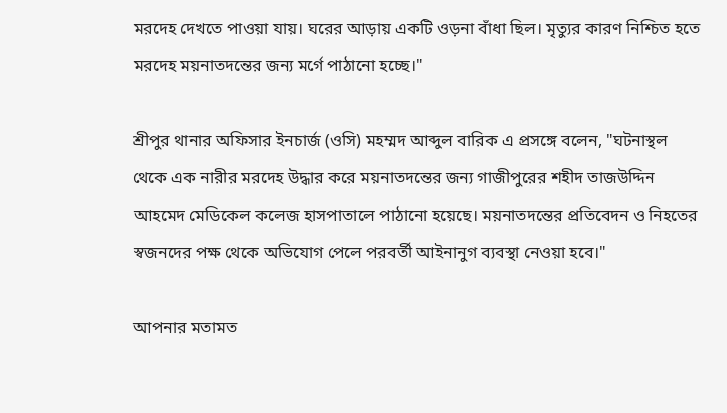মরদেহ দেখতে পাওয়া যায়। ঘরের আড়ায় একটি ওড়না বাঁধা ছিল। মৃত্যুর কারণ নিশ্চিত হতে মরদেহ ময়নাতদন্তের জন্য মর্গে পাঠানো হচ্ছে।"

শ্রীপুর থানার অফিসার ইনচার্জ (ওসি) মহম্মদ আব্দুল বারিক এ প্রসঙ্গে বলেন, "ঘটনাস্থল থেকে এক নারীর মরদেহ উদ্ধার করে ময়নাতদন্তের জন্য গাজীপুরের শহীদ তাজউদ্দিন আহমেদ মেডিকেল কলেজ হাসপাতালে পাঠানো হয়েছে। ময়নাতদন্তের প্রতিবেদন ও নিহতের স্বজনদের পক্ষ থেকে অভিযোগ পেলে পরবর্তী আইনানুগ ব্যবস্থা নেওয়া হবে।"

আপনার মতামত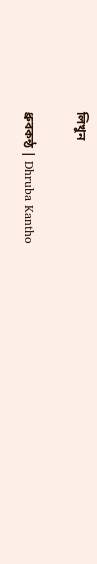লিখুন

ধ্রুবকন্ঠ | Dhruba Kantho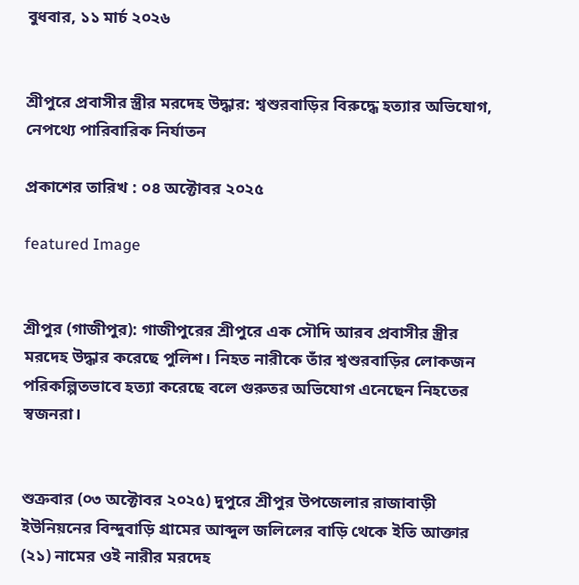বুধবার, ১১ মার্চ ২০২৬


শ্রীপুরে প্রবাসীর স্ত্রীর মরদেহ উদ্ধার: শ্বশুরবাড়ির বিরুদ্ধে হত্যার অভিযোগ, নেপথ্যে পারিবারিক নির্যাতন

প্রকাশের তারিখ : ০৪ অক্টোবর ২০২৫

featured Image


শ্রীপুর (গাজীপুর): গাজীপুরের শ্রীপুরে এক সৌদি আরব প্রবাসীর স্ত্রীর মরদেহ উদ্ধার করেছে পুলিশ। নিহত নারীকে তাঁর শ্বশুরবাড়ির লোকজন পরিকল্পিতভাবে হত্যা করেছে বলে গুরুতর অভিযোগ এনেছেন নিহতের স্বজনরা।


শুক্রবার (০৩ অক্টোবর ২০২৫) দুপুরে শ্রীপুর উপজেলার রাজাবাড়ী ইউনিয়নের বিন্দুবাড়ি গ্রামের আব্দুল জলিলের বাড়ি থেকে ইতি আক্তার (২১) নামের ওই নারীর মরদেহ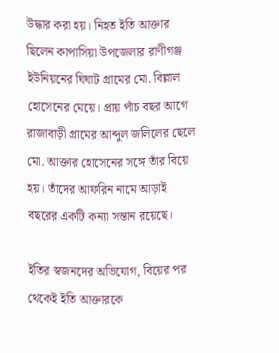উদ্ধার করা হয়। নিহত ইতি আক্তার ছিলেন কাপাসিয়া উপজেলার রাণীগঞ্জ ইউনিয়নের ঘিঘাট গ্রামের মো. বিল্লাল হোসেনের মেয়ে। প্রায় পাঁচ বছর আগে রাজাবাড়ী গ্রামের আব্দুল জলিলের ছেলে মো. আক্তার হোসেনের সঙ্গে তাঁর বিয়ে হয়। তাঁদের আফরিন নামে আড়াই বছরের একটি কন্যা সন্তান রয়েছে।

ইতির স্বজনদের অভিযোগ, বিয়ের পর থেকেই ইতি আক্তারকে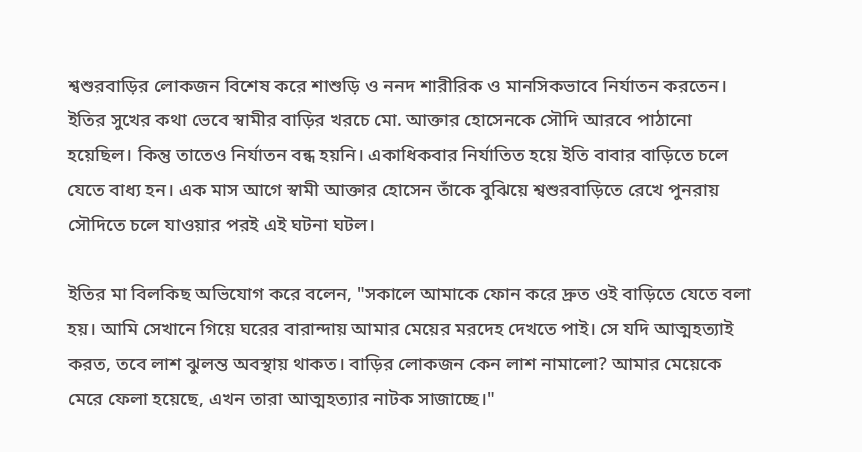শ্বশুরবাড়ির লোকজন বিশেষ করে শাশুড়ি ও ননদ শারীরিক ও মানসিকভাবে নির্যাতন করতেন। ইতির সুখের কথা ভেবে স্বামীর বাড়ির খরচে মো. আক্তার হোসেনকে সৌদি আরবে পাঠানো হয়েছিল। কিন্তু তাতেও নির্যাতন বন্ধ হয়নি। একাধিকবার নির্যাতিত হয়ে ইতি বাবার বাড়িতে চলে যেতে বাধ্য হন। এক মাস আগে স্বামী আক্তার হোসেন তাঁকে বুঝিয়ে শ্বশুরবাড়িতে রেখে পুনরায় সৌদিতে চলে যাওয়ার পরই এই ঘটনা ঘটল।

ইতির মা বিলকিছ অভিযোগ করে বলেন, "সকালে আমাকে ফোন করে দ্রুত ওই বাড়িতে যেতে বলা হয়। আমি সেখানে গিয়ে ঘরের বারান্দায় আমার মেয়ের মরদেহ দেখতে পাই। সে যদি আত্মহত্যাই করত, তবে লাশ ঝুলন্ত অবস্থায় থাকত। বাড়ির লোকজন কেন লাশ নামালো? আমার মেয়েকে মেরে ফেলা হয়েছে, এখন তারা আত্মহত্যার নাটক সাজাচ্ছে।"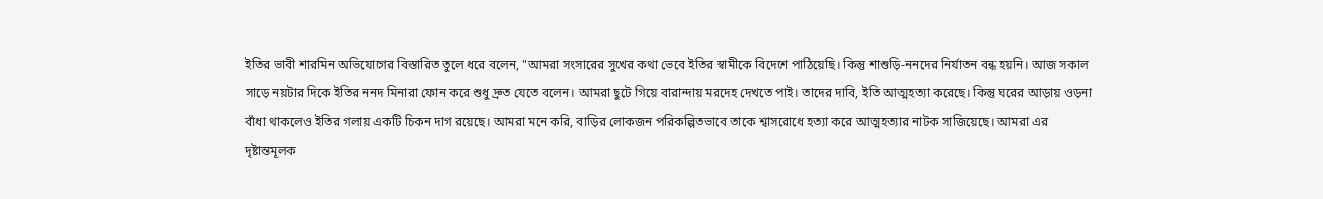ইতির ভাবী শারমিন অভিযোগের বিস্তারিত তুলে ধরে বলেন, "আমরা সংসারের সুখের কথা ভেবে ইতির স্বামীকে বিদেশে পাঠিয়েছি। কিন্তু শাশুড়ি-ননদের নির্যাতন বন্ধ হয়নি। আজ সকাল সাড়ে নয়টার দিকে ইতির ননদ মিনারা ফোন করে শুধু দ্রুত যেতে বলেন। আমরা ছুটে গিয়ে বারান্দায় মরদেহ দেখতে পাই। তাদের দাবি, ইতি আত্মহত্যা করেছে। কিন্তু ঘরের আড়ায় ওড়না বাঁধা থাকলেও ইতির গলায় একটি চিকন দাগ রয়েছে। আমরা মনে করি, বাড়ির লোকজন পরিকল্পিতভাবে তাকে শ্বাসরোধে হত্যা করে আত্মহত্যার নাটক সাজিয়েছে। আমরা এর দৃষ্টান্তমূলক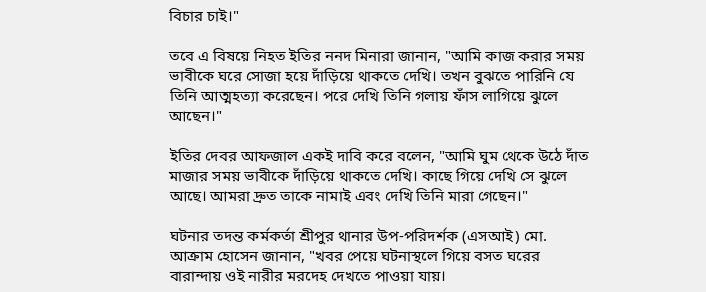বিচার চাই।"

তবে এ বিষয়ে নিহত ইতির ননদ মিনারা জানান, "আমি কাজ করার সময় ভাবীকে ঘরে সোজা হয়ে দাঁড়িয়ে থাকতে দেখি। তখন বুঝতে পারিনি যে তিনি আত্মহত্যা করেছেন। পরে দেখি তিনি গলায় ফাঁস লাগিয়ে ঝুলে আছেন।"

ইতির দেবর আফজাল একই দাবি করে বলেন, "আমি ঘুম থেকে উঠে দাঁত মাজার সময় ভাবীকে দাঁড়িয়ে থাকতে দেখি। কাছে গিয়ে দেখি সে ঝুলে আছে। আমরা দ্রুত তাকে নামাই এবং দেখি তিনি মারা গেছেন।"

ঘটনার তদন্ত কর্মকর্তা শ্রীপুর থানার উপ-পরিদর্শক (এসআই) মো. আক্রাম হোসেন জানান, "খবর পেয়ে ঘটনাস্থলে গিয়ে বসত ঘরের বারান্দায় ওই নারীর মরদেহ দেখতে পাওয়া যায়।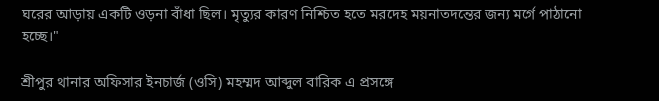ঘরের আড়ায় একটি ওড়না বাঁধা ছিল। মৃত্যুর কারণ নিশ্চিত হতে মরদেহ ময়নাতদন্তের জন্য মর্গে পাঠানো হচ্ছে।"

শ্রীপুর থানার অফিসার ইনচার্জ (ওসি) মহম্মদ আব্দুল বারিক এ প্রসঙ্গে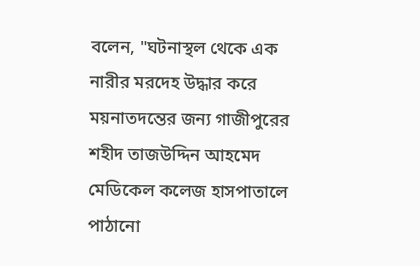বলেন, "ঘটনাস্থল থেকে এক নারীর মরদেহ উদ্ধার করে ময়নাতদন্তের জন্য গাজীপুরের শহীদ তাজউদ্দিন আহমেদ মেডিকেল কলেজ হাসপাতালে পাঠানো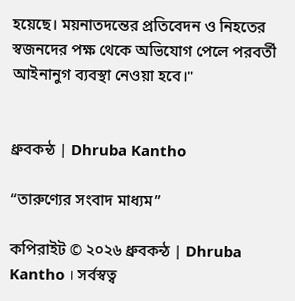হয়েছে। ময়নাতদন্তের প্রতিবেদন ও নিহতের স্বজনদের পক্ষ থেকে অভিযোগ পেলে পরবর্তী আইনানুগ ব্যবস্থা নেওয়া হবে।"


ধ্রুবকন্ঠ | Dhruba Kantho

“তারুণ্যের সংবাদ মাধ্যম”

কপিরাইট © ২০২৬ ধ্রুবকন্ঠ | Dhruba Kantho । সর্বস্বত্ব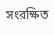সংরক্ষিত